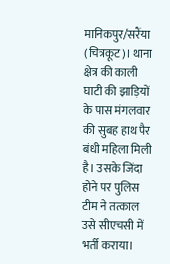मानिकपुर/सरैंया (चित्रकूट)। थाना क्षेत्र की काली घाटी की झाड़ियों के पास मंगलवार की सुबह हाथ पैर बंधी महिला मिली है। उसके जिंदा होने पर पुलिस टीम ने तत्काल उसे सीएचसी में भर्ती कराया।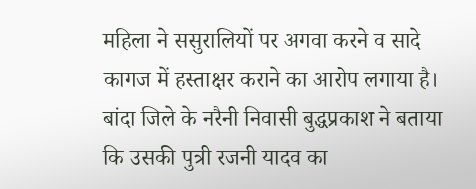महिला ने ससुरालियों पर अगवा करने व सादे कागज में हस्ताक्षर कराने का आरोप लगाया है।
बांदा जिले के नरैनी निवासी बुद्धप्रकाश ने बताया कि उसकी पुत्री रजनी यादव का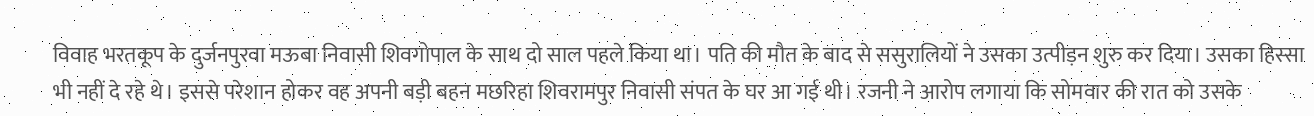विवाह भरतकूप के दुर्जनपुरवा मऊबा निवासी शिवगोपाल के साथ दो साल पहले किया था। पति की मौत के बाद से ससुरालियों ने उसका उत्पीड़न शुरु कर दिया। उसका हिस्सा भी नहीं दे रहे थे। इससे परेशान होकर वह अपनी बड़ी बहन मछरिहा शिवरामपुर निवासी संपत के घर आ गई थी। रजनी ने आरोप लगाया कि सोमवार की रात को उसके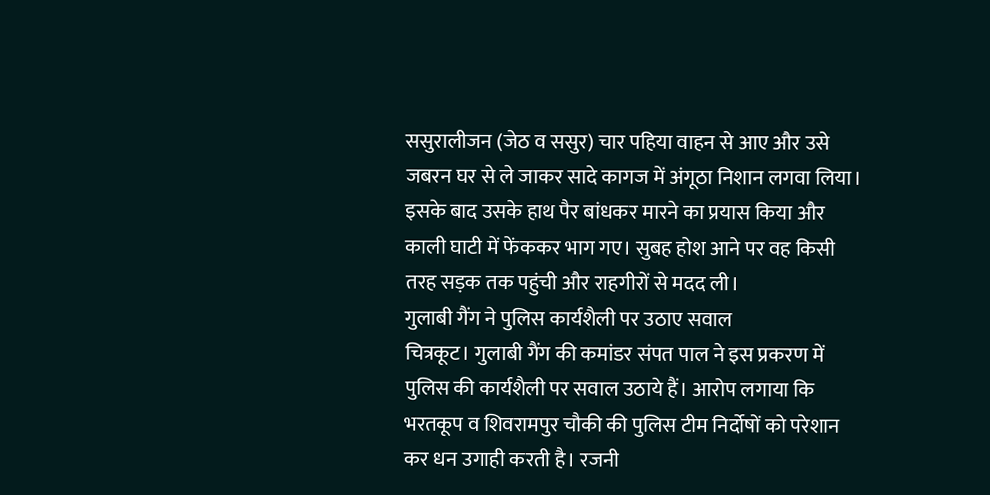ससुरालीजन (जेठ व ससुर) चार पहिया वाहन से आए और उसे जबरन घर से ले जाकर सादे कागज में अंगूठा निशान लगवा लिया। इसके बाद उसके हाथ पैर बांधकर मारने का प्रयास किया और काली घाटी में फेंककर भाग गए। सुबह होश आने पर वह किसी तरह सड़क तक पहुंची और राहगीरों से मदद ली।
गुलाबी गैंग ने पुलिस कार्यशैली पर उठाए सवाल
चित्रकूट। गुलाबी गैंग की कमांडर संपत पाल ने इस प्रकरण में पुलिस की कार्यशैली पर सवाल उठाये हैं। आरोप लगाया कि भरतकूप व शिवरामपुर चौकी की पुलिस टीम निर्दोषों को परेशान कर धन उगाही करती है। रजनी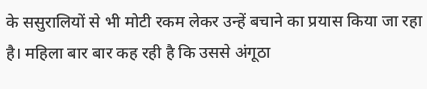के ससुरालियों से भी मोटी रकम लेकर उन्हें बचाने का प्रयास किया जा रहा है। महिला बार बार कह रही है कि उससे अंगूठा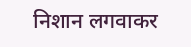निशान लगवाकर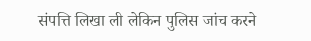संपत्ति लिखा ली लेकिन पुलिस जांच करने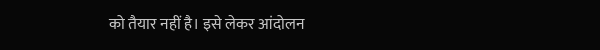को तैयार नहीं है। इसे लेकर आंदोलन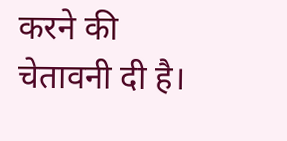करने की चेतावनी दी है।